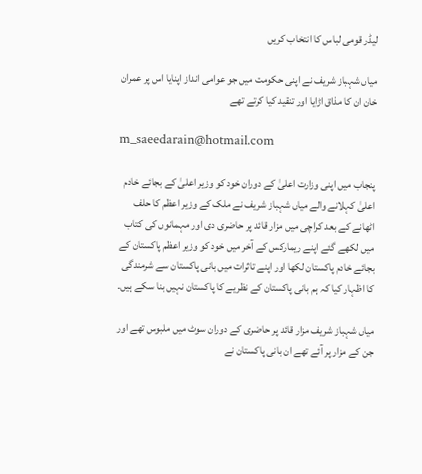لیڈر قومی لباس کا انتخاب کریں

میاں شہباز شریف نے اپنی حکومت میں جو عوامی انداز اپنایا اس پر عمران خان ان کا مذاق اڑایا اور تنقید کیا کرتے تھے

m_saeedarain@hotmail.com

پنجاب میں اپنی وزارت اعلیٰ کے دوران خود کو وزیر اعلیٰ کے بجائے خادم اعلیٰ کہلانے والے میاں شہباز شریف نے ملک کے وزیر اعظم کا حلف اٹھانے کے بعد کراچی میں مزار قائد پر حاضری دی اور مہمانوں کی کتاب میں لکھے گئے اپنے ریمارکس کے آخر میں خود کو وزیر اعظم پاکستان کے بجائے خادم پاکستان لکھا اور اپنے تاثرات میں بانی پاکستان سے شرمندگی کا اظہار کیا کہ ہم بانی پاکستان کے نظریے کا پاکستان نہیں بنا سکے ہیں۔

میاں شہباز شریف مزار قائد پر حاضری کے دوران سوٹ میں ملبوس تھے اور جن کے مزار پر آئے تھے ان بانی پاکستان نے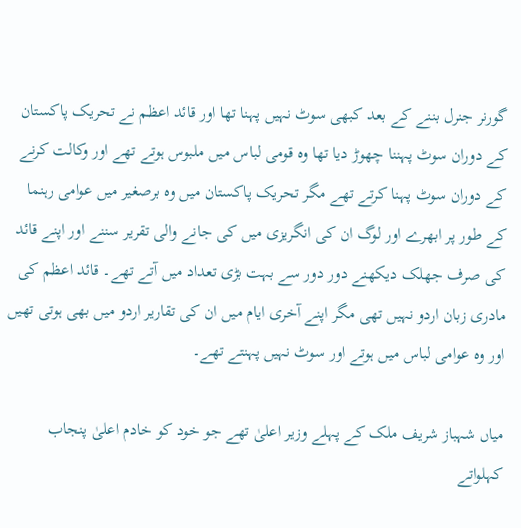گورنر جنرل بننے کے بعد کبھی سوٹ نہیں پہنا تھا اور قائد اعظم نے تحریک پاکستان کے دوران سوٹ پہننا چھوڑ دیا تھا وہ قومی لباس میں ملبوس ہوتے تھے اور وکالت کرنے کے دوران سوٹ پہنا کرتے تھے مگر تحریک پاکستان میں وہ برصغیر میں عوامی رہنما کے طور پر ابھرے اور لوگ ان کی انگریزی میں کی جانے والی تقریر سننے اور اپنے قائد کی صرف جھلک دیکھنے دور دور سے بہت بڑی تعداد میں آتے تھے۔ قائد اعظم کی مادری زبان اردو نہیں تھی مگر اپنے آخری ایام میں ان کی تقاریر اردو میں بھی ہوتی تھیں اور وہ عوامی لباس میں ہوتے اور سوٹ نہیں پہنتے تھے۔

میاں شہباز شریف ملک کے پہلے وزیر اعلیٰ تھے جو خود کو خادم اعلیٰ پنجاب کہلواتے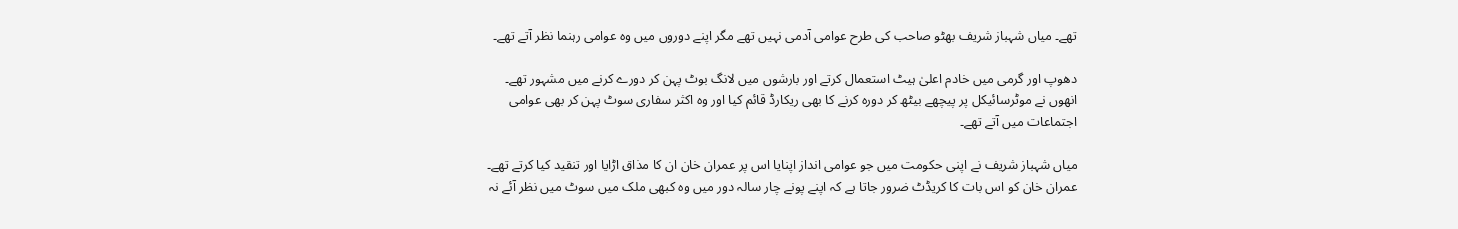تھے۔ میاں شہباز شریف بھٹو صاحب کی طرح عوامی آدمی نہیں تھے مگر اپنے دوروں میں وہ عوامی رہنما نظر آتے تھے۔

دھوپ اور گرمی میں خادم اعلیٰ ہیٹ استعمال کرتے اور بارشوں میں لانگ بوٹ پہن کر دورے کرنے میں مشہور تھے۔ انھوں نے موٹرسائیکل پر پیچھے بیٹھ کر دورہ کرنے کا بھی ریکارڈ قائم کیا اور وہ اکثر سفاری سوٹ پہن کر بھی عوامی اجتماعات میں آتے تھے۔

میاں شہباز شریف نے اپنی حکومت میں جو عوامی انداز اپنایا اس پر عمران خان ان کا مذاق اڑایا اور تنقید کیا کرتے تھے۔ عمران خان کو اس بات کا کریڈٹ ضرور جاتا ہے کہ اپنے پونے چار سالہ دور میں وہ کبھی ملک میں سوٹ میں نظر آئے نہ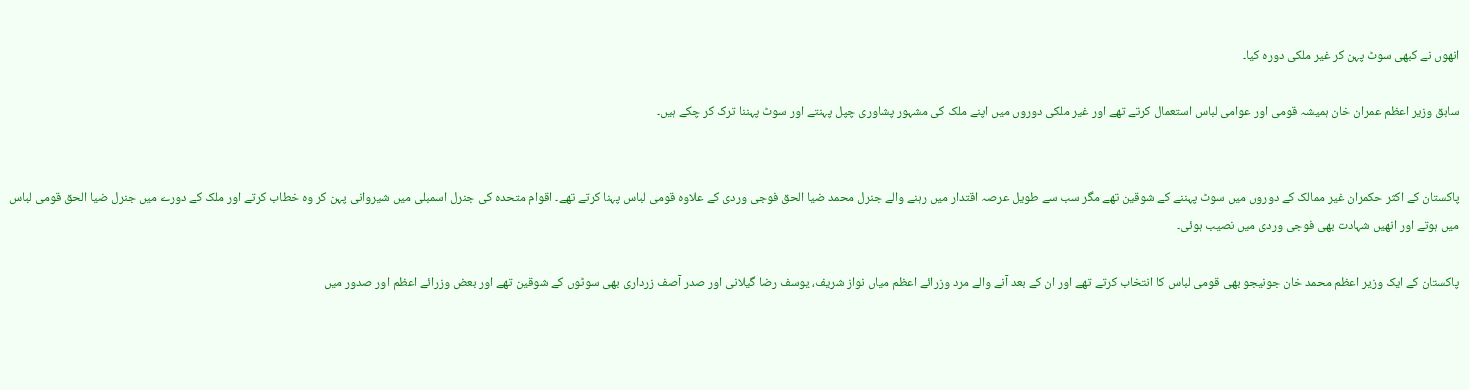انھوں نے کبھی سوٹ پہن کر غیر ملکی دورہ کیا۔

سابق وزیر اعظم عمران خان ہمیشہ قومی اور عوامی لباس استعمال کرتے تھے اور غیر ملکی دوروں میں اپنے ملک کی مشہور پشاوری چپل پہنتے اور سوٹ پہننا ترک کر چکے ہیں۔


پاکستان کے اکثر حکمران غیر ممالک کے دوروں میں سوٹ پہننے کے شوقین تھے مگر سب سے طویل عرصہ اقتدار میں رہنے والے جنرل محمد ضیا الحق فوجی وردی کے علاوہ قومی لباس پہنا کرتے تھے۔ اقوام متحدہ کی جنرل اسمبلی میں شیروانی پہن کر وہ خطاب کرتے اور ملک کے دورے میں جنرل ضیا الحق قومی لباس میں ہوتے اور انھیں شہادت بھی فوجی وردی میں نصیب ہوئی۔

پاکستان کے ایک وزیر اعظم محمد خان جونیجو بھی قومی لباس کا انتخاب کرتے تھے اور ان کے بعد آنے والے مرد وزرائے اعظم میاں نواز شریف، یوسف رضا گیلانی اور صدر آصف زرداری بھی سوٹوں کے شوقین تھے اور بعض وزرائے اعظم اور صدور میں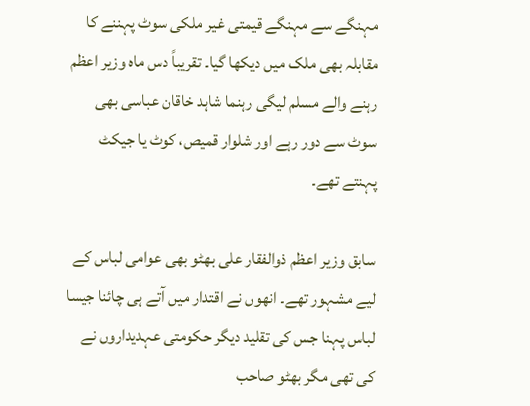مہنگے سے مہنگے قیمتی غیر ملکی سوٹ پہننے کا مقابلہ بھی ملک میں دیکھا گیا۔ تقریباً دس ماہ وزیر اعظم رہنے والے مسلم لیگی رہنما شاہد خاقان عباسی بھی سوٹ سے دور رہے اور شلوار قمیص، کوٹ یا جیکٹ پہنتے تھے۔

سابق وزیر اعظم ذوالفقار علی بھٹو بھی عوامی لباس کے لیے مشہور تھے۔ انھوں نے اقتدار میں آتے ہی چائنا جیسا لباس پہنا جس کی تقلید دیگر حکومتی عہدیداروں نے کی تھی مگر بھٹو صاحب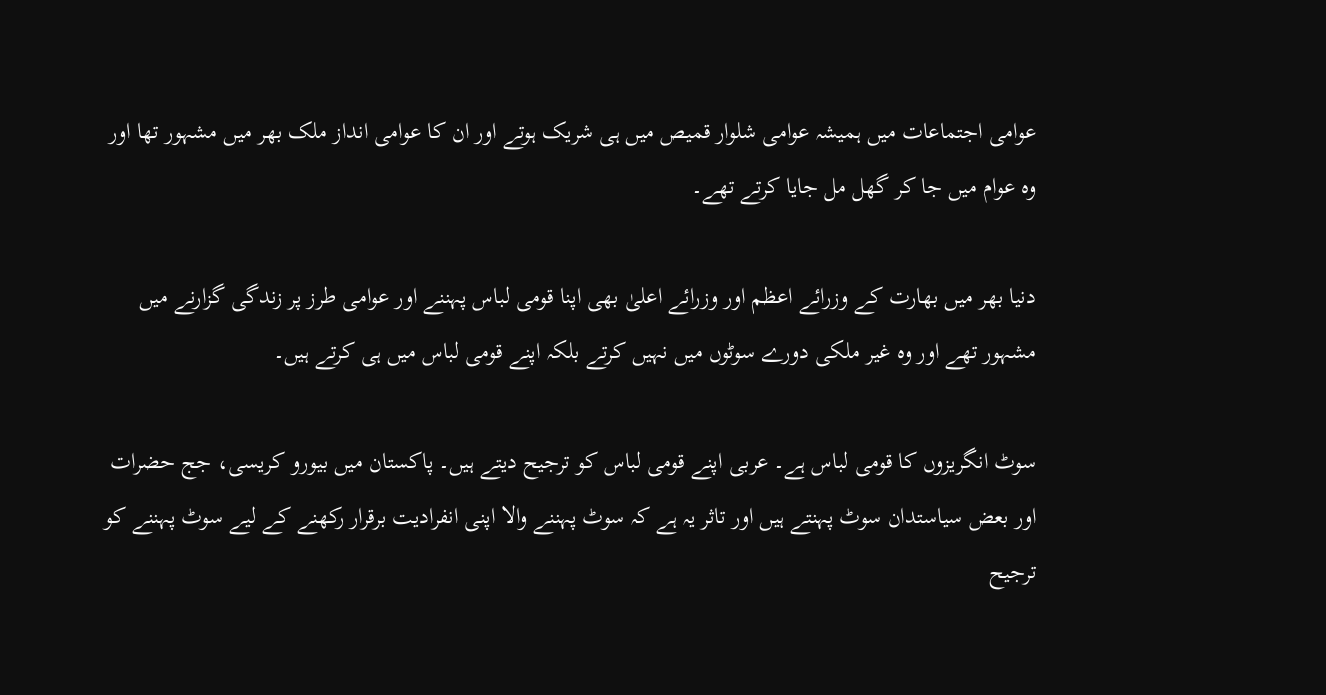عوامی اجتماعات میں ہمیشہ عوامی شلوار قمیص میں ہی شریک ہوتے اور ان کا عوامی انداز ملک بھر میں مشہور تھا اور وہ عوام میں جا کر گھل مل جایا کرتے تھے۔

دنیا بھر میں بھارت کے وزرائے اعظم اور وزرائے اعلیٰ بھی اپنا قومی لباس پہننے اور عوامی طرز پر زندگی گزارنے میں مشہور تھے اور وہ غیر ملکی دورے سوٹوں میں نہیں کرتے بلکہ اپنے قومی لباس میں ہی کرتے ہیں۔

سوٹ انگریزوں کا قومی لباس ہے۔ عربی اپنے قومی لباس کو ترجیح دیتے ہیں۔ پاکستان میں بیورو کریسی، جج حضرات اور بعض سیاستدان سوٹ پہنتے ہیں اور تاثر یہ ہے کہ سوٹ پہننے والا اپنی انفرادیت برقرار رکھنے کے لیے سوٹ پہننے کو ترجیح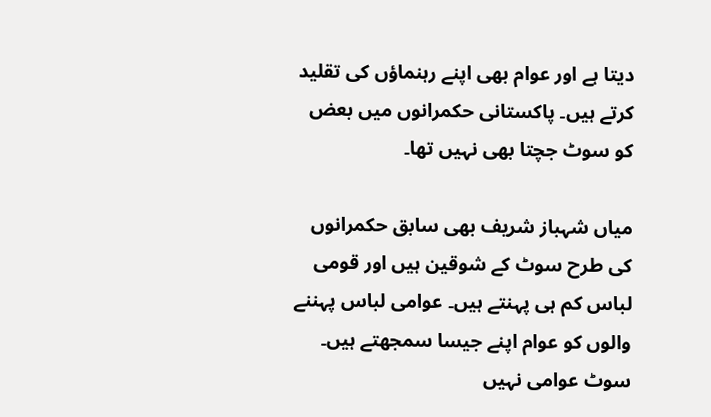دیتا ہے اور عوام بھی اپنے رہنماؤں کی تقلید کرتے ہیں۔ پاکستانی حکمرانوں میں بعض کو سوٹ جچتا بھی نہیں تھا۔

میاں شہباز شریف بھی سابق حکمرانوں کی طرح سوٹ کے شوقین ہیں اور قومی لباس کم ہی پہنتے ہیں۔ عوامی لباس پہننے والوں کو عوام اپنے جیسا سمجھتے ہیں۔ سوٹ عوامی نہیں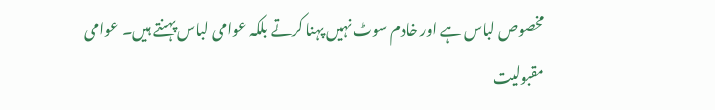مخصوص لباس ہے اور خادم سوٹ نہیں پہنا کرتے بلکہ عوامی لباس پہنتے ہیں۔ عوامی مقبولیت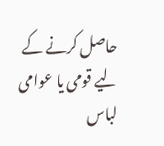حاصل کرنے کے لیے قومی یا عوامی لباس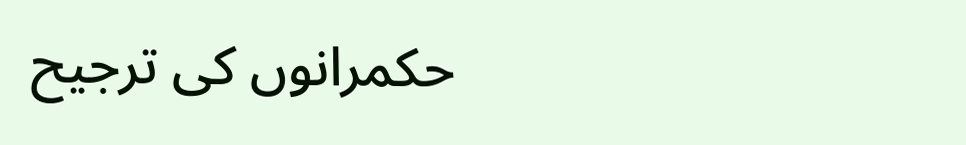حکمرانوں کی ترجیح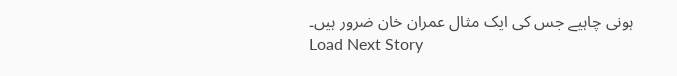ہونی چاہیے جس کی ایک مثال عمران خان ضرور ہیں۔
Load Next Story